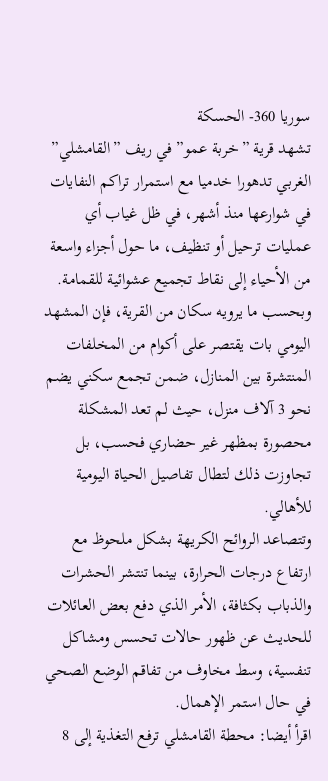سوريا 360- الحسكة
تشهد قرية ”خربة عمو” في ريف ”القامشلي” الغربي تدهورا خدميا مع استمرار تراكم النفايات في شوارعها منذ أشهر، في ظل غياب أي عمليات ترحيل أو تنظيف، ما حول أجزاء واسعة من الأحياء إلى نقاط تجميع عشوائية للقمامة.
وبحسب ما يرويه سكان من القرية، فإن المشهد اليومي بات يقتصر على أكوام من المخلفات المنتشرة بين المنازل، ضمن تجمع سكني يضم نحو 3 آلاف منزل، حيث لم تعد المشكلة محصورة بمظهر غير حضاري فحسب، بل تجاوزت ذلك لتطال تفاصيل الحياة اليومية للأهالي.
وتتصاعد الروائح الكريهة بشكل ملحوظ مع ارتفاع درجات الحرارة، بينما تنتشر الحشرات والذباب بكثافة، الأمر الذي دفع بعض العائلات للحديث عن ظهور حالات تحسس ومشاكل تنفسية، وسط مخاوف من تفاقم الوضع الصحي في حال استمر الإهمال.
اقرأ أيضا: محطة القامشلي ترفع التغذية إلى 8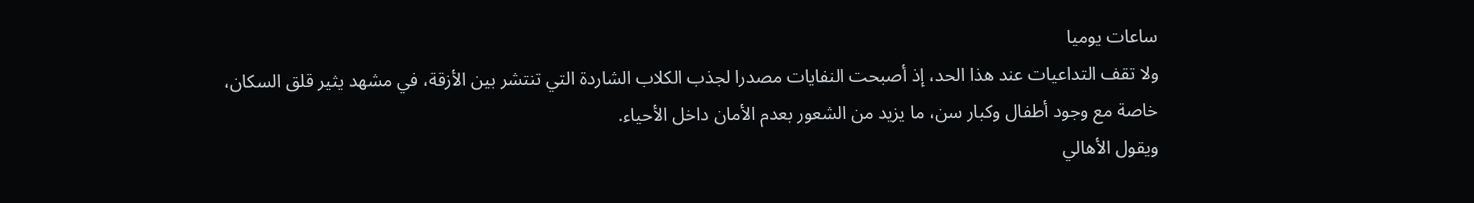ساعات يوميا
ولا تقف التداعيات عند هذا الحد، إذ أصبحت النفايات مصدرا لجذب الكلاب الشاردة التي تنتشر بين الأزقة، في مشهد يثير قلق السكان، خاصة مع وجود أطفال وكبار سن، ما يزيد من الشعور بعدم الأمان داخل الأحياء.
ويقول الأهالي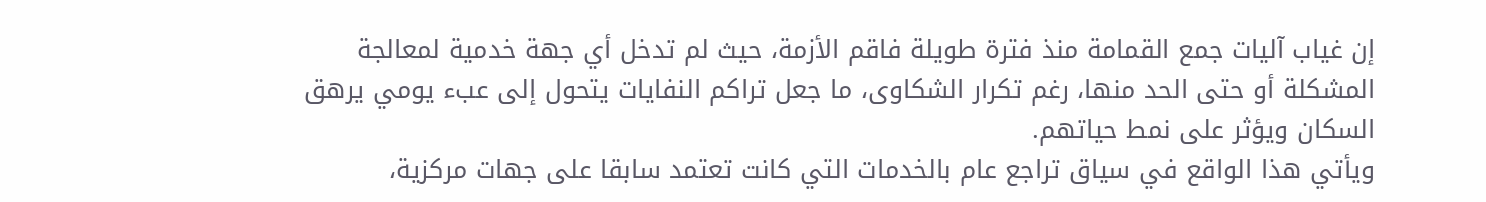إن غياب آليات جمع القمامة منذ فترة طويلة فاقم الأزمة، حيث لم تدخل أي جهة خدمية لمعالجة المشكلة أو حتى الحد منها، رغم تكرار الشكاوى، ما جعل تراكم النفايات يتحول إلى عبء يومي يرهق السكان ويؤثر على نمط حياتهم.
ويأتي هذا الواقع في سياق تراجع عام بالخدمات التي كانت تعتمد سابقا على جهات مركزية،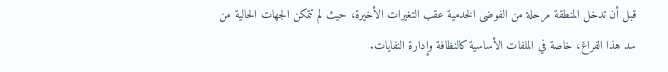قبل أن تدخل المنطقة مرحلة من الفوضى الخدمية عقب التغيرات الأخيرة، حيث لم تتمكن الجهات الحالية من سد هذا الفراغ، خاصة في الملفات الأساسية كالنظافة وإدارة النفايات.